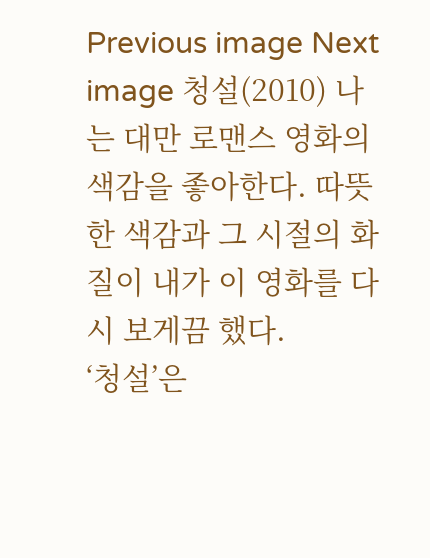Previous image Next image 청설(2010) 나는 대만 로맨스 영화의 색감을 좋아한다. 따뜻한 색감과 그 시절의 화질이 내가 이 영화를 다시 보게끔 했다.
‘청설’은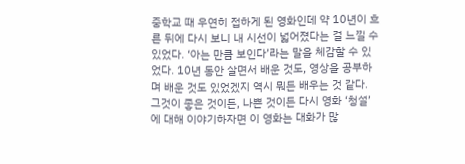중학교 때 우연히 접하게 된 영화인데 약 10년이 흐른 뒤에 다시 보니 내 시선이 넓어졌다는 걸 느낄 수 있었다. ‘아는 만큼 보인다’라는 말을 체감할 수 있었다. 10년 동안 살면서 배운 것도, 영상을 공부하며 배운 것도 있었겠지 역시 뭐든 배우는 것 같다.
그것이 좋은 것이든, 나쁜 것이든 다시 영화 ‘청설’에 대해 이야기하자면 이 영화는 대화가 많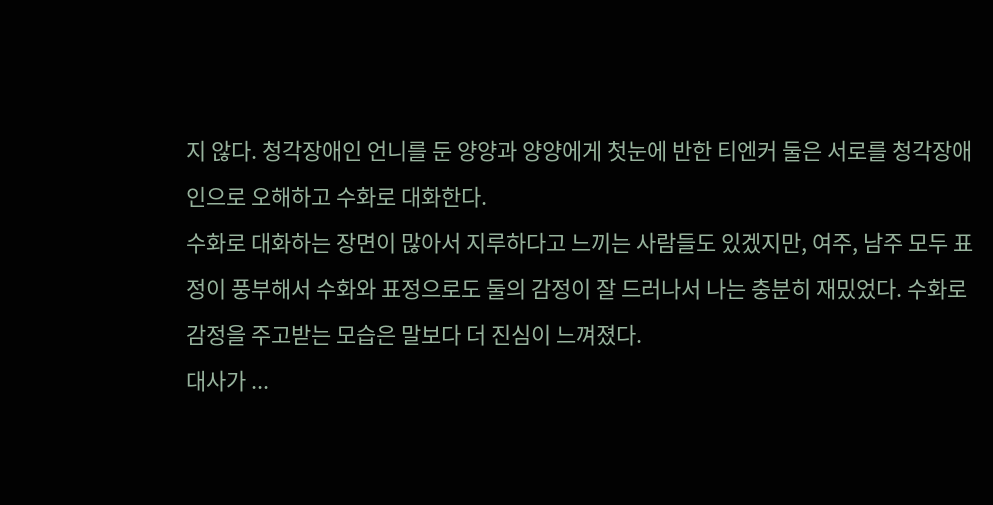지 않다. 청각장애인 언니를 둔 양양과 양양에게 첫눈에 반한 티엔커 둘은 서로를 청각장애인으로 오해하고 수화로 대화한다.
수화로 대화하는 장면이 많아서 지루하다고 느끼는 사람들도 있겠지만, 여주, 남주 모두 표정이 풍부해서 수화와 표정으로도 둘의 감정이 잘 드러나서 나는 충분히 재밌었다. 수화로 감정을 주고받는 모습은 말보다 더 진심이 느껴졌다.
대사가 ...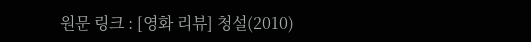원문 링크 : [영화 리뷰] 청설(2010)